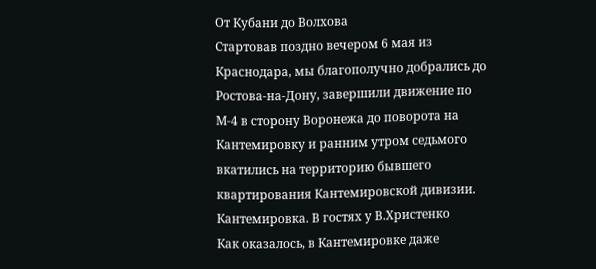От Кубани до Волхова
Стартовав поздно вечером 6 мая из Краснодара, мы благополучно добрались до Ростова-на-Дону, завершили движение по М-4 в сторону Воронежа до поворота на Кантемировку и ранним утром седьмого вкатились на территорию бывшего квартирования Кантемировской дивизии.
Кантемировка. В гостях у В.Христенко
Как оказалось, в Кантемировке даже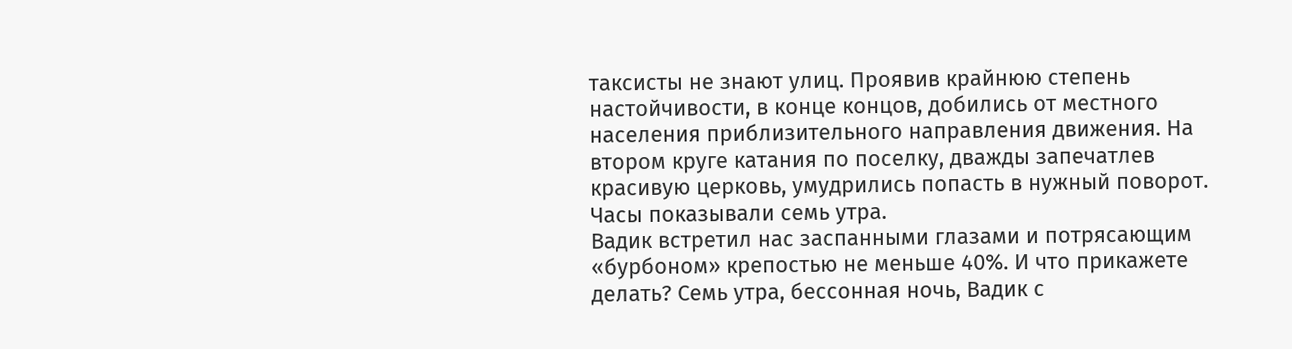таксисты не знают улиц. Проявив крайнюю степень настойчивости, в конце концов, добились от местного населения приблизительного направления движения. На втором круге катания по поселку, дважды запечатлев красивую церковь, умудрились попасть в нужный поворот. Часы показывали семь утра.
Вадик встретил нас заспанными глазами и потрясающим «бурбоном» крепостью не меньше 40%. И что прикажете делать? Семь утра, бессонная ночь, Вадик с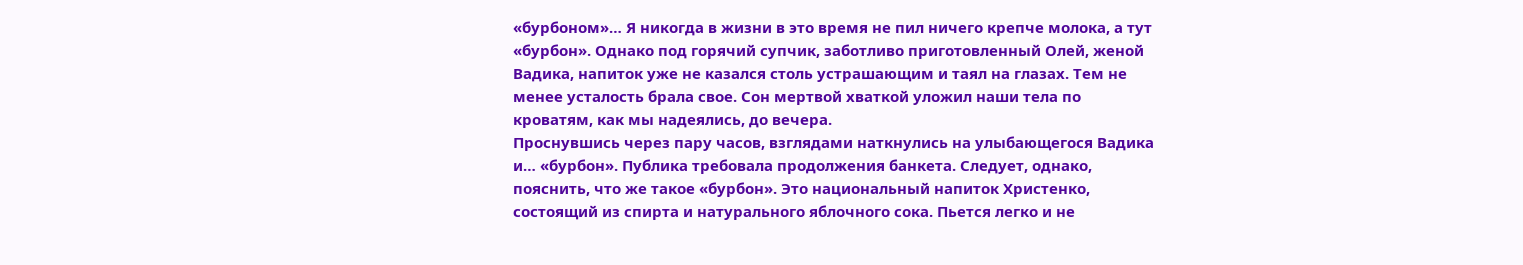«бурбоном»… Я никогда в жизни в это время не пил ничего крепче молока, а тут «бурбон». Однако под горячий супчик, заботливо приготовленный Олей, женой Вадика, напиток уже не казался столь устрашающим и таял на глазах. Тем не менее усталость брала свое. Сон мертвой хваткой уложил наши тела по кроватям, как мы надеялись, до вечера.
Проснувшись через пару часов, взглядами наткнулись на улыбающегося Вадика и… «бурбон». Публика требовала продолжения банкета. Следует, однако, пояснить, что же такое «бурбон». Это национальный напиток Христенко, состоящий из спирта и натурального яблочного сока. Пьется легко и не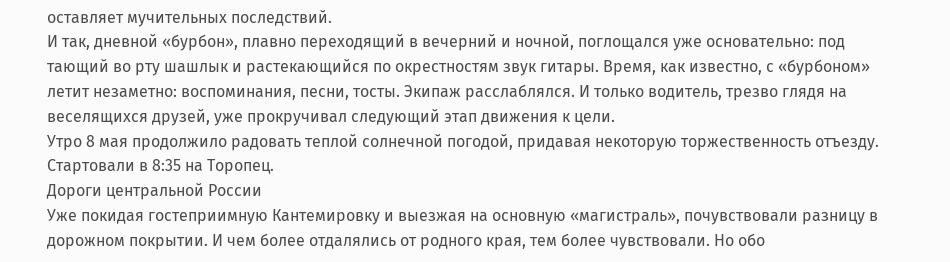оставляет мучительных последствий.
И так, дневной «бурбон», плавно переходящий в вечерний и ночной, поглощался уже основательно: под тающий во рту шашлык и растекающийся по окрестностям звук гитары. Время, как известно, с «бурбоном» летит незаметно: воспоминания, песни, тосты. Экипаж расслаблялся. И только водитель, трезво глядя на веселящихся друзей, уже прокручивал следующий этап движения к цели.
Утро 8 мая продолжило радовать теплой солнечной погодой, придавая некоторую торжественность отъезду.
Стартовали в 8:35 на Торопец.
Дороги центральной России
Уже покидая гостеприимную Кантемировку и выезжая на основную «магистраль», почувствовали разницу в дорожном покрытии. И чем более отдалялись от родного края, тем более чувствовали. Но обо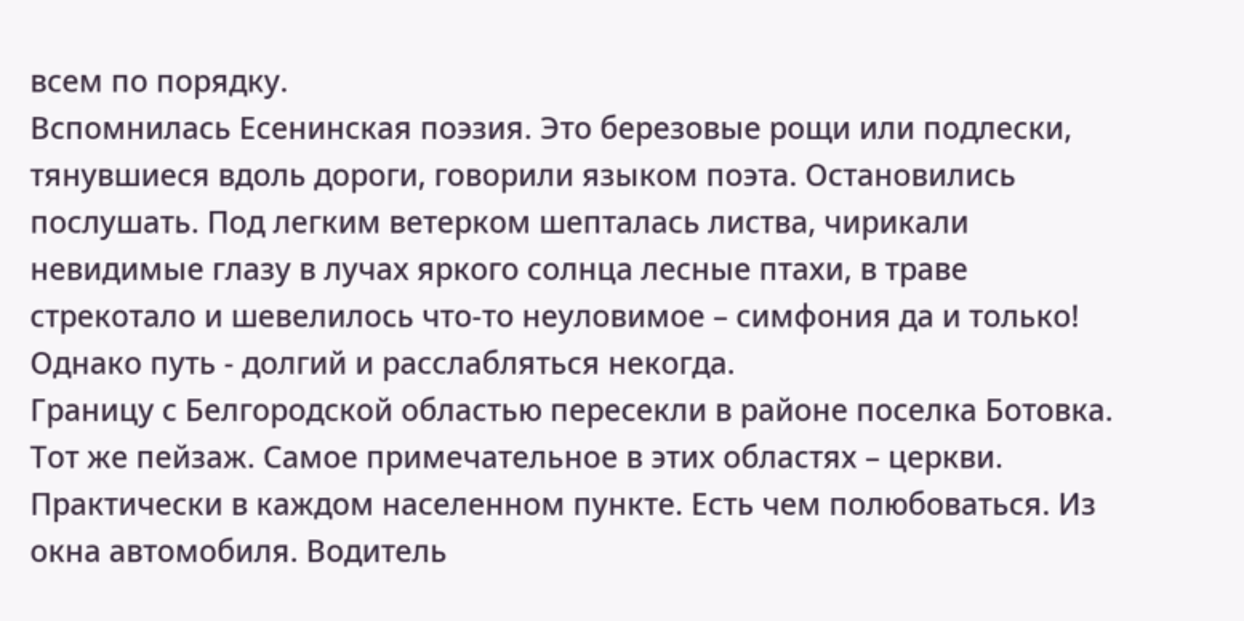всем по порядку.
Вспомнилась Есенинская поэзия. Это березовые рощи или подлески, тянувшиеся вдоль дороги, говорили языком поэта. Остановились послушать. Под легким ветерком шепталась листва, чирикали невидимые глазу в лучах яркого солнца лесные птахи, в траве стрекотало и шевелилось что-то неуловимое – симфония да и только! Однако путь - долгий и расслабляться некогда.
Границу с Белгородской областью пересекли в районе поселка Ботовка. Тот же пейзаж. Самое примечательное в этих областях – церкви. Практически в каждом населенном пункте. Есть чем полюбоваться. Из окна автомобиля. Водитель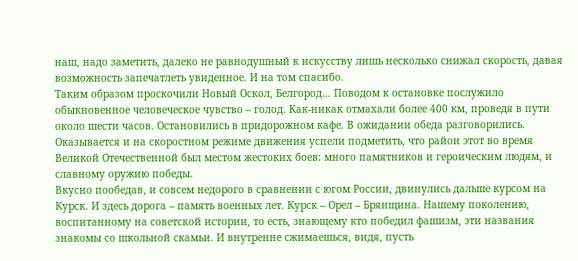наш, надо заметить, далеко не равнодушный к искусству лишь несколько снижал скорость, давая возможность запечатлеть увиденное. И на том спасибо.
Таким образом проскочили Новый Оскол, Белгород… Поводом к остановке послужило обыкновенное человеческое чувство – голод. Как-никак отмахали более 400 км, проведя в пути около шести часов. Остановились в придорожном кафе. В ожидании обеда разговорились. Оказывается и на скоростном режиме движения успели подметить, что район этот во время Великой Отечественной был местом жестоких боев: много памятников и героическим людям, и славному оружию победы.
Вкусно пообедав, и совсем недорого в сравнении с югом России, двинулись дальше курсом на Курск. И здесь дорога – память военных лет. Курск – Орел – Брянщина. Нашему поколению, воспитанному на советской истории, то есть, знающему кто победил фашизм, эти названия знакомы со школьной скамьи. И внутренне сжимаешься, видя, пусть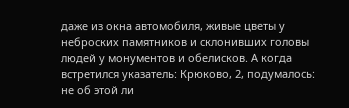даже из окна автомобиля, живые цветы у неброских памятников и склонивших головы людей у монументов и обелисков. А когда встретился указатель: Крюково, 2, подумалось: не об этой ли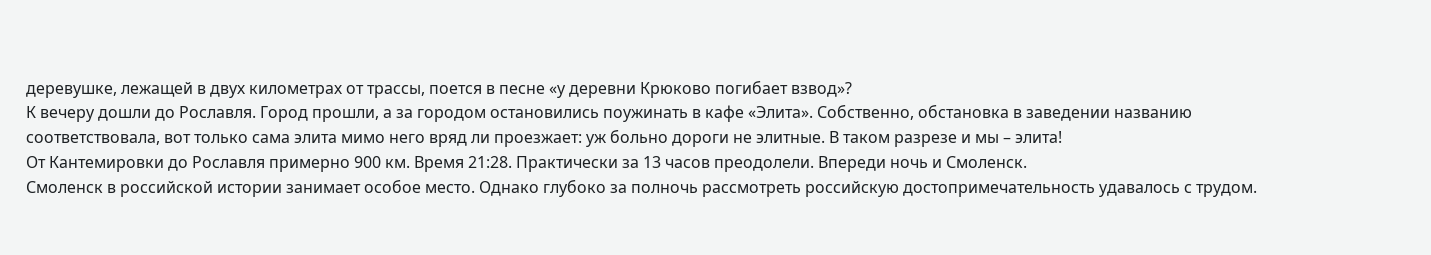деревушке, лежащей в двух километрах от трассы, поется в песне «у деревни Крюково погибает взвод»?
К вечеру дошли до Рославля. Город прошли, а за городом остановились поужинать в кафе «Элита». Собственно, обстановка в заведении названию соответствовала, вот только сама элита мимо него вряд ли проезжает: уж больно дороги не элитные. В таком разрезе и мы – элита!
От Кантемировки до Рославля примерно 900 км. Время 21:28. Практически за 13 часов преодолели. Впереди ночь и Смоленск.
Смоленск в российской истории занимает особое место. Однако глубоко за полночь рассмотреть российскую достопримечательность удавалось с трудом.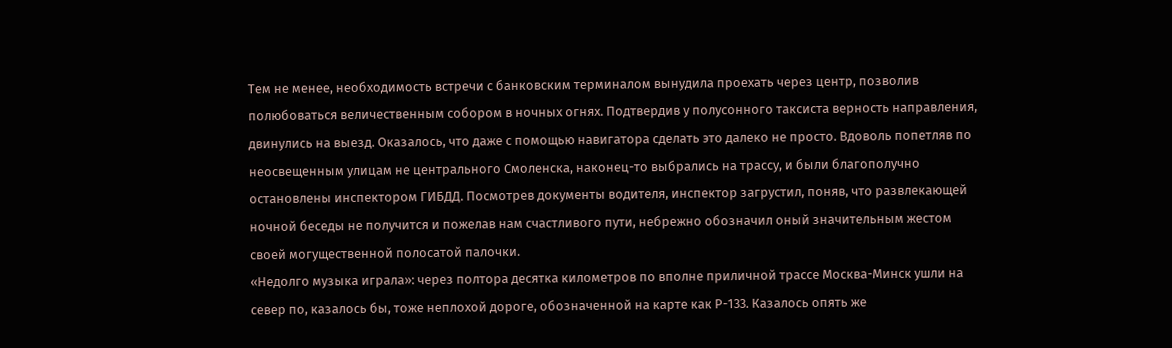Тем не менее, необходимость встречи с банковским терминалом вынудила проехать через центр, позволив полюбоваться величественным собором в ночных огнях. Подтвердив у полусонного таксиста верность направления, двинулись на выезд. Оказалось, что даже с помощью навигатора сделать это далеко не просто. Вдоволь попетляв по неосвещенным улицам не центрального Смоленска, наконец-то выбрались на трассу, и были благополучно остановлены инспектором ГИБДД. Посмотрев документы водителя, инспектор загрустил, поняв, что развлекающей ночной беседы не получится и пожелав нам счастливого пути, небрежно обозначил оный значительным жестом своей могущественной полосатой палочки.
«Недолго музыка играла»: через полтора десятка километров по вполне приличной трассе Москва-Минск ушли на север по, казалось бы, тоже неплохой дороге, обозначенной на карте как Р-133. Казалось опять же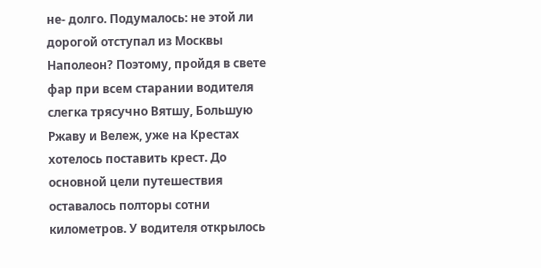не- долго. Подумалось: не этой ли дорогой отступал из Москвы Наполеон? Поэтому, пройдя в свете фар при всем старании водителя слегка трясучно Вятшу, Большую Ржаву и Вележ, уже на Крестах хотелось поставить крест. До основной цели путешествия оставалось полторы сотни километров. У водителя открылось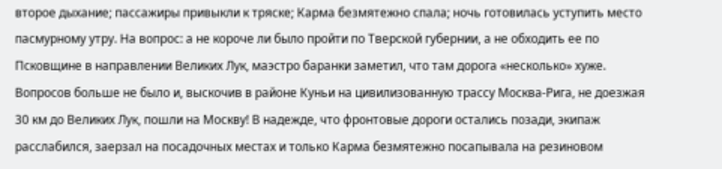второе дыхание; пассажиры привыкли к тряске; Карма безмятежно спала; ночь готовилась уступить место пасмурному утру. На вопрос: а не короче ли было пройти по Тверской губернии, а не обходить ее по Псковщине в направлении Великих Лук, маэстро баранки заметил, что там дорога «несколько» хуже.
Вопросов больше не было и, выскочив в районе Куньи на цивилизованную трассу Москва-Рига, не доезжая 30 км до Великих Лук, пошли на Москву! В надежде, что фронтовые дороги остались позади, экипаж расслабился, заерзал на посадочных местах и только Карма безмятежно посапывала на резиновом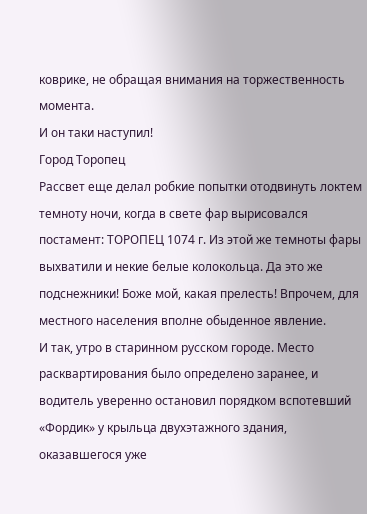коврике, не обращая внимания на торжественность момента.
И он таки наступил!
Город Торопец
Рассвет еще делал робкие попытки отодвинуть локтем темноту ночи, когда в свете фар вырисовался постамент: ТОРОПЕЦ 1074 г. Из этой же темноты фары выхватили и некие белые колокольца. Да это же подснежники! Боже мой, какая прелесть! Впрочем, для местного населения вполне обыденное явление.
И так, утро в старинном русском городе. Место расквартирования было определено заранее, и водитель уверенно остановил порядком вспотевший «Фордик» у крыльца двухэтажного здания, оказавшегося уже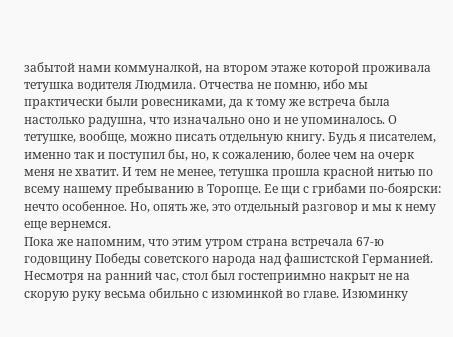забытой нами коммуналкой, на втором этаже которой проживала тетушка водителя Людмила. Отчества не помню, ибо мы практически были ровесниками, да к тому же встреча была настолько радушна, что изначально оно и не упоминалось. О тетушке, вообще, можно писать отдельную книгу. Будь я писателем, именно так и поступил бы, но, к сожалению, более чем на очерк меня не хватит. И тем не менее, тетушка прошла красной нитью по всему нашему пребыванию в Торопце. Ее щи с грибами по-боярски: нечто особенное. Но, опять же, это отдельный разговор и мы к нему еще вернемся.
Пока же напомним, что этим утром страна встречала 67-ю годовщину Победы советского народа над фашистской Германией.
Несмотря на ранний час, стол был гостеприимно накрыт не на скорую руку весьма обильно с изюминкой во главе. Изюминку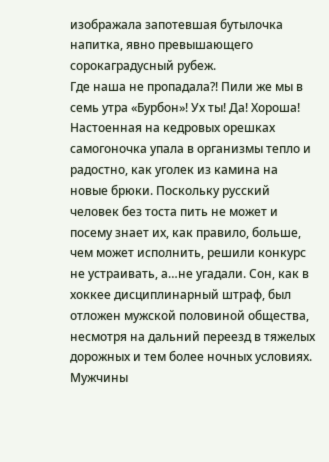изображала запотевшая бутылочка напитка, явно превышающего сорокаградусный рубеж.
Где наша не пропадала?! Пили же мы в семь утра «Бурбон»! Ух ты! Да! Хороша! Настоенная на кедровых орешках самогоночка упала в организмы тепло и радостно, как уголек из камина на новые брюки. Поскольку русский человек без тоста пить не может и посему знает их, как правило, больше, чем может исполнить, решили конкурс не устраивать, а…не угадали. Сон, как в хоккее дисциплинарный штраф, был отложен мужской половиной общества, несмотря на дальний переезд в тяжелых дорожных и тем более ночных условиях. Мужчины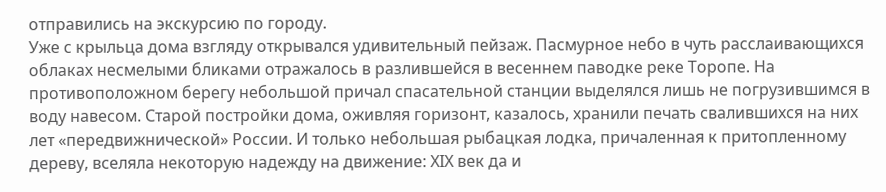отправились на экскурсию по городу.
Уже с крыльца дома взгляду открывался удивительный пейзаж. Пасмурное небо в чуть расслаивающихся облаках несмелыми бликами отражалось в разлившейся в весеннем паводке реке Торопе. На противоположном берегу небольшой причал спасательной станции выделялся лишь не погрузившимся в воду навесом. Старой постройки дома, оживляя горизонт, казалось, хранили печать свалившихся на них лет «передвижнической» России. И только небольшая рыбацкая лодка, причаленная к притопленному дереву, вселяла некоторую надежду на движение: ХIХ век да и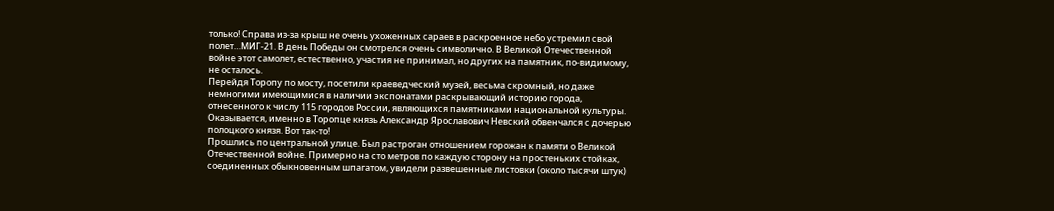только! Справа из-за крыш не очень ухоженных сараев в раскроенное небо устремил свой полет…МИГ-21. В день Победы он смотрелся очень символично. В Великой Отечественной войне этот самолет, естественно, участия не принимал, но других на памятник, по-видимому, не осталось.
Перейдя Торопу по мосту, посетили краеведческий музей, весьма скромный, но даже немногими имеющимися в наличии экспонатами раскрывающий историю города, отнесенного к числу 115 городов России, являющихся памятниками национальной культуры. Оказывается, именно в Торопце князь Александр Ярославович Невский обвенчался с дочерью полоцкого князя. Вот так-то!
Прошлись по центральной улице. Был растроган отношением горожан к памяти о Великой Отечественной войне. Примерно на сто метров по каждую сторону на простеньких стойках, соединенных обыкновенным шпагатом, увидели развешенные листовки (около тысячи штук)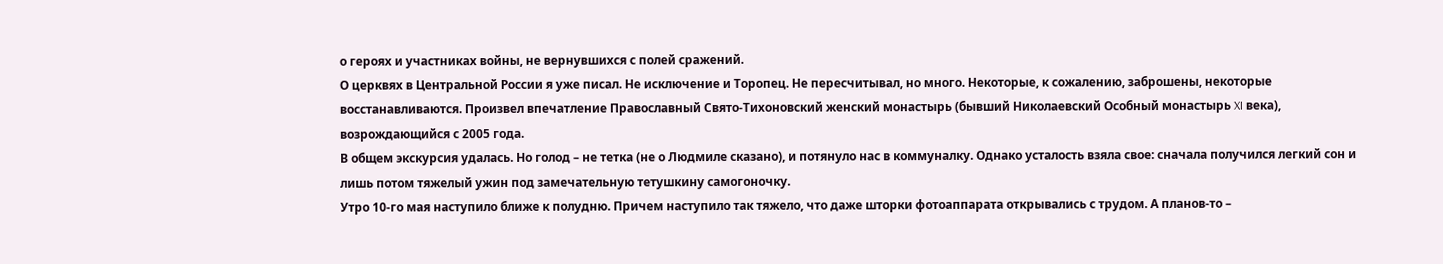о героях и участниках войны, не вернувшихся с полей сражений.
О церквях в Центральной России я уже писал. Не исключение и Торопец. Не пересчитывал, но много. Некоторые, к сожалению, заброшены, некоторые восстанавливаются. Произвел впечатление Православный Свято-Тихоновский женский монастырь (бывший Николаевский Особный монастырь XI века), возрождающийся с 2005 года.
В общем экскурсия удалась. Но голод – не тетка (не о Людмиле сказано), и потянуло нас в коммуналку. Однако усталость взяла свое: сначала получился легкий сон и лишь потом тяжелый ужин под замечательную тетушкину самогоночку.
Утро 10-го мая наступило ближе к полудню. Причем наступило так тяжело, что даже шторки фотоаппарата открывались с трудом. А планов-то –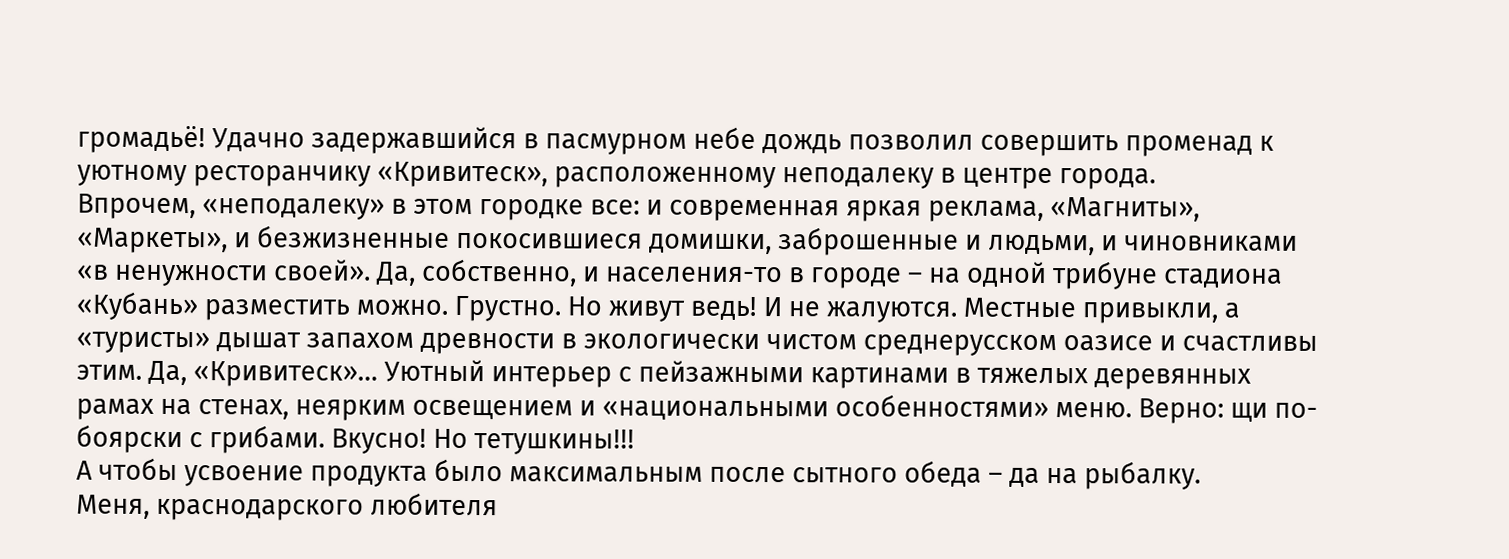громадьё! Удачно задержавшийся в пасмурном небе дождь позволил совершить променад к уютному ресторанчику «Кривитеск», расположенному неподалеку в центре города.
Впрочем, «неподалеку» в этом городке все: и современная яркая реклама, «Магниты», «Маркеты», и безжизненные покосившиеся домишки, заброшенные и людьми, и чиновниками «в ненужности своей». Да, собственно, и населения-то в городе – на одной трибуне стадиона «Кубань» разместить можно. Грустно. Но живут ведь! И не жалуются. Местные привыкли, а «туристы» дышат запахом древности в экологически чистом среднерусском оазисе и счастливы этим. Да, «Кривитеск»… Уютный интерьер с пейзажными картинами в тяжелых деревянных рамах на стенах, неярким освещением и «национальными особенностями» меню. Верно: щи по-боярски с грибами. Вкусно! Но тетушкины!!!
А чтобы усвоение продукта было максимальным после сытного обеда – да на рыбалку.
Меня, краснодарского любителя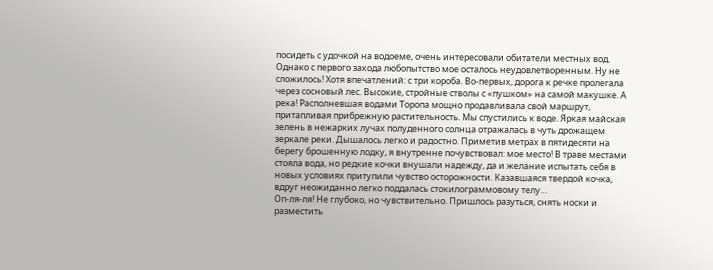посидеть с удочкой на водоеме, очень интересовали обитатели местных вод. Однако с первого захода любопытство мое осталось неудовлетворенным. Ну не сложилось! Хотя впечатлений: с три короба. Во-первых, дорога к речке пролегала через сосновый лес. Высокие, стройные стволы с «пушком» на самой макушке. А река! Располневшая водами Торопа мощно продавливала свой маршрут, притапливая прибрежную растительность. Мы спустились к воде. Яркая майская зелень в нежарких лучах полуденного солнца отражалась в чуть дрожащем зеркале реки. Дышалось легко и радостно. Приметив метрах в пятидесяти на берегу брошенную лодку, я внутренне почувствовал: мое место! В траве местами стояла вода, но редкие кочки внушали надежду, да и желание испытать себя в новых условиях притупили чувство осторожности. Казавшаяся твердой кочка, вдруг неожиданно легко поддалась стокилограммовому телу…
Оп-ля-ля! Не глубоко, но чувствительно. Пришлось разуться, снять носки и разместить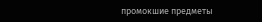промокшие предметы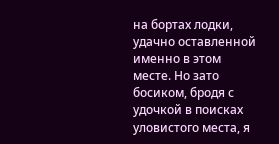на бортах лодки, удачно оставленной именно в этом месте. Но зато босиком, бродя с удочкой в поисках уловистого места, я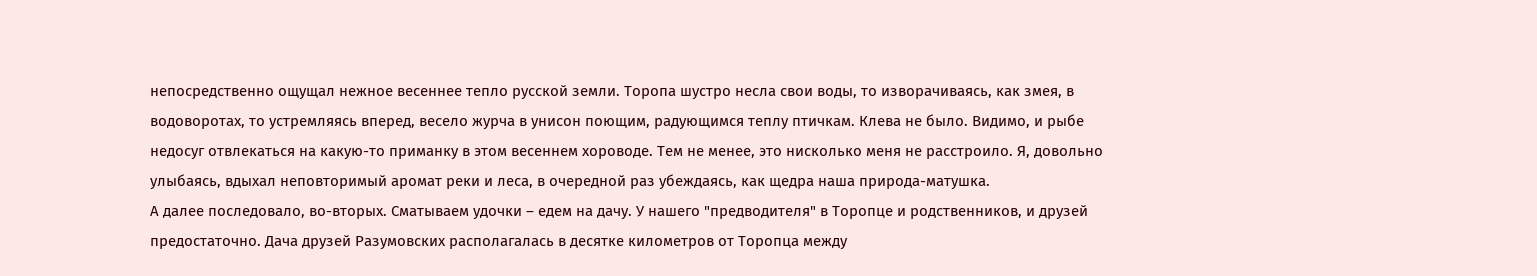непосредственно ощущал нежное весеннее тепло русской земли. Торопа шустро несла свои воды, то изворачиваясь, как змея, в водоворотах, то устремляясь вперед, весело журча в унисон поющим, радующимся теплу птичкам. Клева не было. Видимо, и рыбе недосуг отвлекаться на какую-то приманку в этом весеннем хороводе. Тем не менее, это нисколько меня не расстроило. Я, довольно улыбаясь, вдыхал неповторимый аромат реки и леса, в очередной раз убеждаясь, как щедра наша природа-матушка.
А далее последовало, во-вторых. Сматываем удочки – едем на дачу. У нашего "предводителя" в Торопце и родственников, и друзей предостаточно. Дача друзей Разумовских располагалась в десятке километров от Торопца между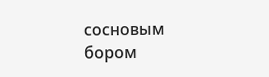сосновым бором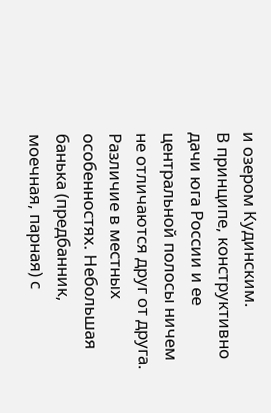и озером Кудинским.
В принципе, конструктивно дачи юга России и ее центральной полосы ничем не отличаются друг от друга. Различие в местных особенностях. Небольшая банька (предбанник, моечная, парная) с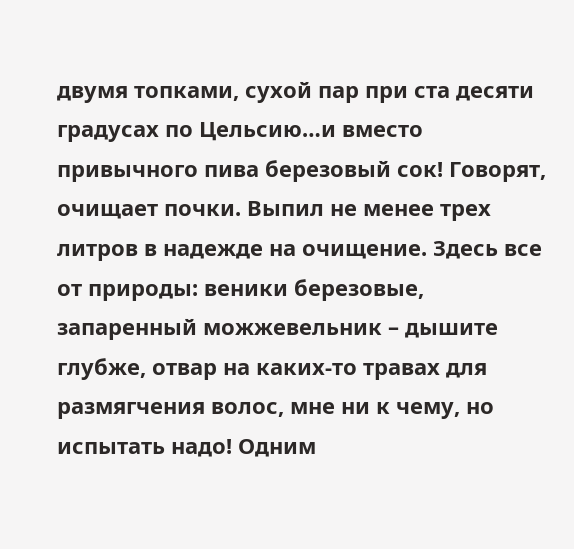двумя топками, сухой пар при ста десяти градусах по Цельсию…и вместо привычного пива березовый сок! Говорят, очищает почки. Выпил не менее трех литров в надежде на очищение. Здесь все от природы: веники березовые, запаренный можжевельник – дышите глубже, отвар на каких-то травах для размягчения волос, мне ни к чему, но испытать надо! Одним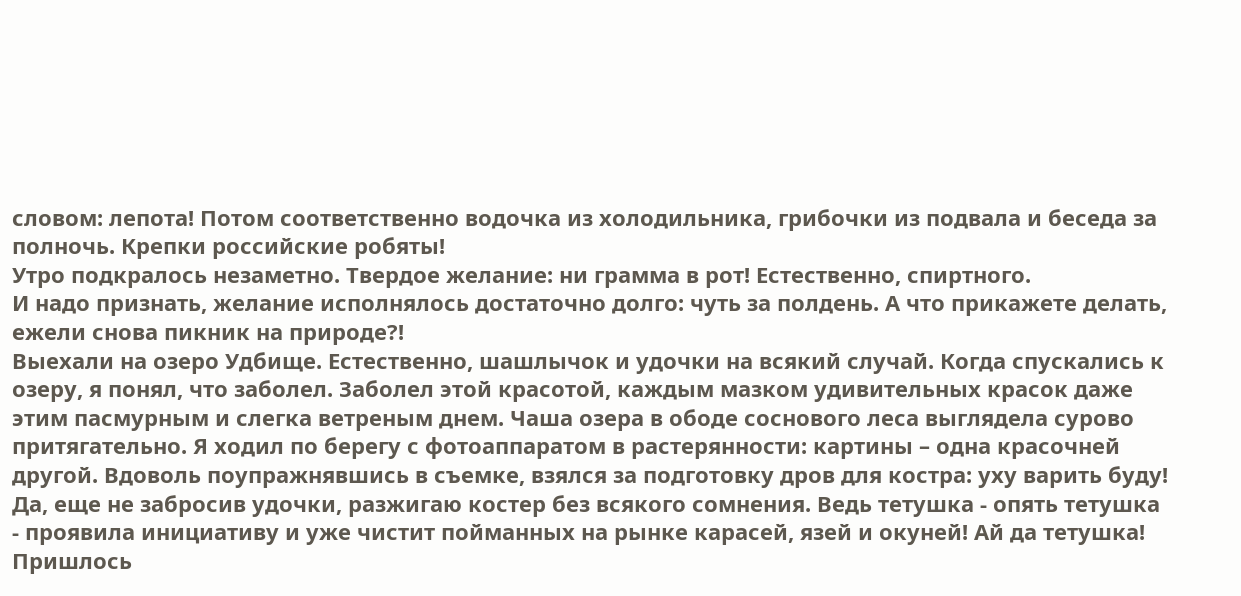словом: лепота! Потом соответственно водочка из холодильника, грибочки из подвала и беседа за полночь. Крепки российские робяты!
Утро подкралось незаметно. Твердое желание: ни грамма в рот! Естественно, спиртного.
И надо признать, желание исполнялось достаточно долго: чуть за полдень. А что прикажете делать, ежели снова пикник на природе?!
Выехали на озеро Удбище. Естественно, шашлычок и удочки на всякий случай. Когда спускались к озеру, я понял, что заболел. Заболел этой красотой, каждым мазком удивительных красок даже этим пасмурным и слегка ветреным днем. Чаша озера в ободе соснового леса выглядела сурово притягательно. Я ходил по берегу с фотоаппаратом в растерянности: картины – одна красочней другой. Вдоволь поупражнявшись в съемке, взялся за подготовку дров для костра: уху варить буду! Да, еще не забросив удочки, разжигаю костер без всякого сомнения. Ведь тетушка - опять тетушка - проявила инициативу и уже чистит пойманных на рынке карасей, язей и окуней! Ай да тетушка! Пришлось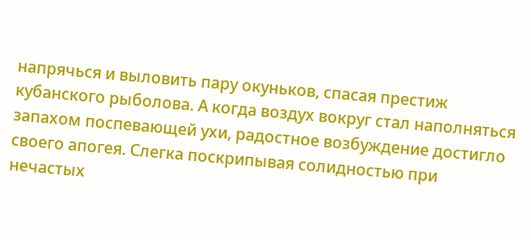напрячься и выловить пару окуньков, спасая престиж кубанского рыболова. А когда воздух вокруг стал наполняться запахом поспевающей ухи, радостное возбуждение достигло своего апогея. Слегка поскрипывая солидностью при нечастых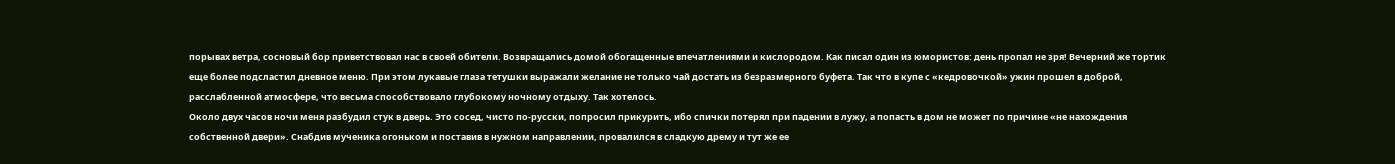порывах ветра, сосновый бор приветствовал нас в своей обители. Возвращались домой обогащенные впечатлениями и кислородом. Как писал один из юмористов: день пропал не зря! Вечерний же тортик еще более подсластил дневное меню. При этом лукавые глаза тетушки выражали желание не только чай достать из безразмерного буфета. Так что в купе с «кедровочкой» ужин прошел в доброй, расслабленной атмосфере, что весьма способствовало глубокому ночному отдыху. Так хотелось.
Около двух часов ночи меня разбудил стук в дверь. Это сосед, чисто по-русски, попросил прикурить, ибо спички потерял при падении в лужу, а попасть в дом не может по причине «не нахождения собственной двери». Снабдив мученика огоньком и поставив в нужном направлении, провалился в сладкую дрему и тут же ее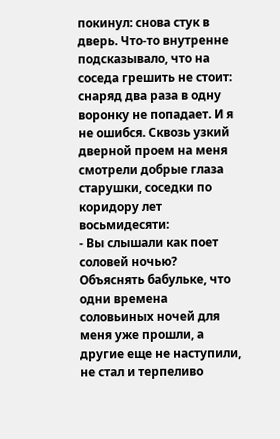покинул: снова стук в дверь. Что-то внутренне подсказывало, что на соседа грешить не стоит: снаряд два раза в одну воронку не попадает. И я не ошибся. Сквозь узкий дверной проем на меня смотрели добрые глаза старушки, соседки по коридору лет восьмидесяти:
- Вы слышали как поет соловей ночью?
Объяснять бабульке, что одни времена соловьиных ночей для меня уже прошли, а другие еще не наступили, не стал и терпеливо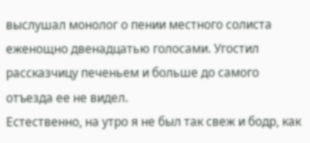выслушал монолог о пении местного солиста еженощно двенадцатью голосами. Угостил рассказчицу печеньем и больше до самого отъезда ее не видел.
Естественно, на утро я не был так свеж и бодр, как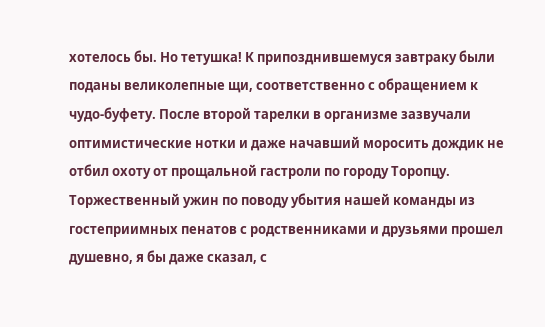хотелось бы. Но тетушка! К припозднившемуся завтраку были поданы великолепные щи, соответственно с обращением к чудо-буфету. После второй тарелки в организме зазвучали оптимистические нотки и даже начавший моросить дождик не отбил охоту от прощальной гастроли по городу Торопцу.
Торжественный ужин по поводу убытия нашей команды из гостеприимных пенатов с родственниками и друзьями прошел душевно, я бы даже сказал, с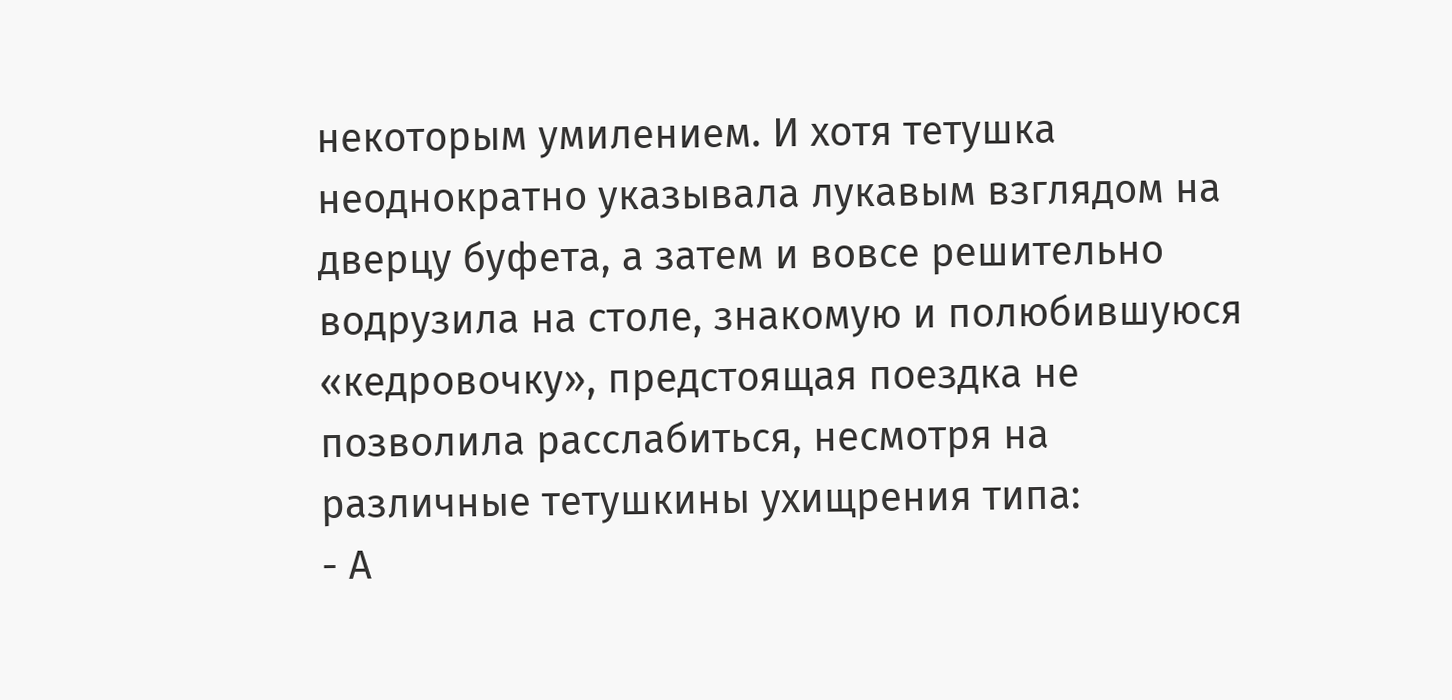некоторым умилением. И хотя тетушка неоднократно указывала лукавым взглядом на дверцу буфета, а затем и вовсе решительно водрузила на столе, знакомую и полюбившуюся «кедровочку», предстоящая поездка не позволила расслабиться, несмотря на различные тетушкины ухищрения типа:
- А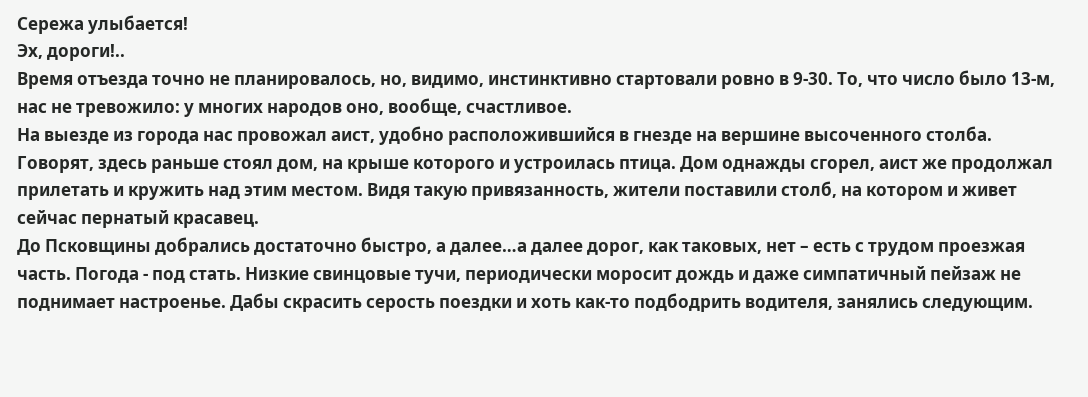Сережа улыбается!
Эх, дороги!..
Время отъезда точно не планировалось, но, видимо, инстинктивно стартовали ровно в 9-30. То, что число было 13-м, нас не тревожило: у многих народов оно, вообще, счастливое.
На выезде из города нас провожал аист, удобно расположившийся в гнезде на вершине высоченного столба. Говорят, здесь раньше стоял дом, на крыше которого и устроилась птица. Дом однажды сгорел, аист же продолжал прилетать и кружить над этим местом. Видя такую привязанность, жители поставили столб, на котором и живет сейчас пернатый красавец.
До Псковщины добрались достаточно быстро, а далее…а далее дорог, как таковых, нет – есть с трудом проезжая часть. Погода - под стать. Низкие свинцовые тучи, периодически моросит дождь и даже симпатичный пейзаж не поднимает настроенье. Дабы скрасить серость поездки и хоть как-то подбодрить водителя, занялись следующим.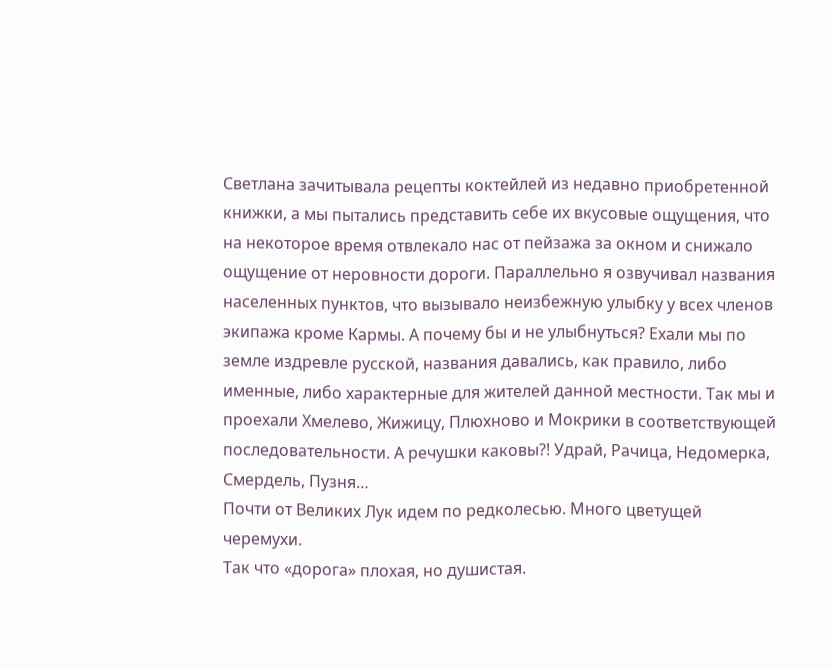Светлана зачитывала рецепты коктейлей из недавно приобретенной книжки, а мы пытались представить себе их вкусовые ощущения, что на некоторое время отвлекало нас от пейзажа за окном и снижало ощущение от неровности дороги. Параллельно я озвучивал названия населенных пунктов, что вызывало неизбежную улыбку у всех членов экипажа кроме Кармы. А почему бы и не улыбнуться? Ехали мы по земле издревле русской, названия давались, как правило, либо именные, либо характерные для жителей данной местности. Так мы и проехали Хмелево, Жижицу, Плюхново и Мокрики в соответствующей последовательности. А речушки каковы?! Удрай, Рачица, Недомерка, Смердель, Пузня…
Почти от Великих Лук идем по редколесью. Много цветущей черемухи.
Так что «дорога» плохая, но душистая.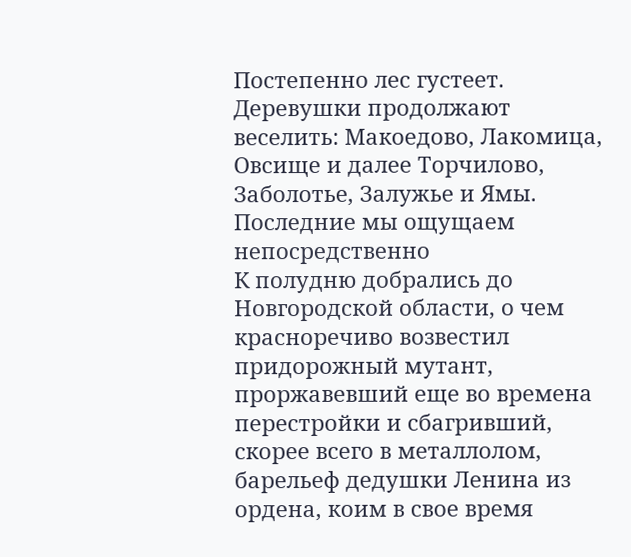Постепенно лес густеет. Деревушки продолжают веселить: Макоедово, Лакомица, Овсище и далее Торчилово, Заболотье, Залужье и Ямы. Последние мы ощущаем непосредственно
К полудню добрались до Новгородской области, о чем красноречиво возвестил придорожный мутант, проржавевший еще во времена перестройки и сбагривший, скорее всего в металлолом, барельеф дедушки Ленина из ордена, коим в свое время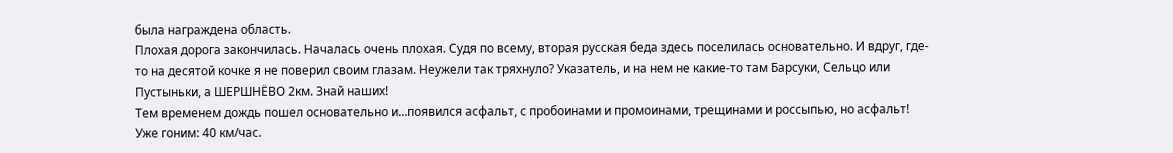была награждена область.
Плохая дорога закончилась. Началась очень плохая. Судя по всему, вторая русская беда здесь поселилась основательно. И вдруг, где-то на десятой кочке я не поверил своим глазам. Неужели так тряхнуло? Указатель, и на нем не какие-то там Барсуки, Сельцо или Пустыньки, а ШЕРШНЁВО 2км. Знай наших!
Тем временем дождь пошел основательно и…появился асфальт, с пробоинами и промоинами, трещинами и россыпью, но асфальт! Уже гоним: 40 км/час.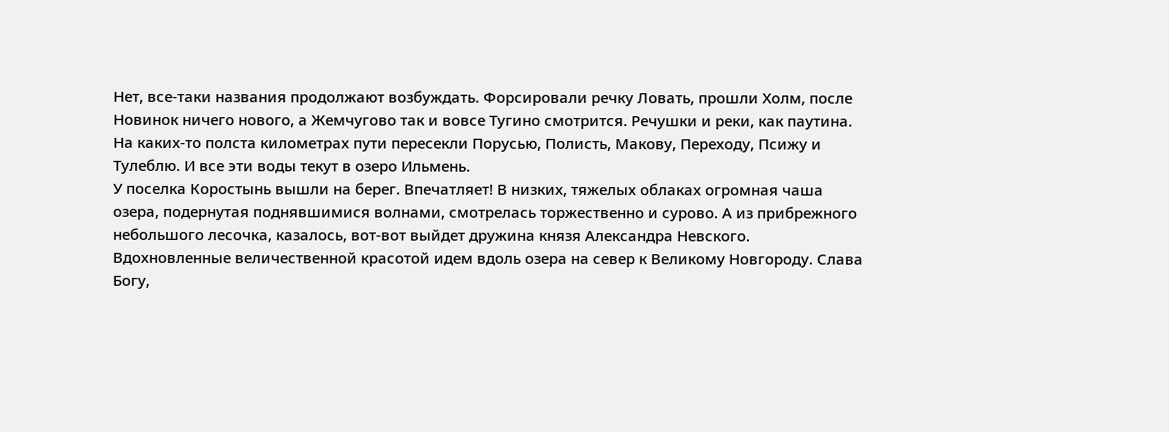Нет, все-таки названия продолжают возбуждать. Форсировали речку Ловать, прошли Холм, после Новинок ничего нового, а Жемчугово так и вовсе Тугино смотрится. Речушки и реки, как паутина. На каких-то полста километрах пути пересекли Порусью, Полисть, Макову, Переходу, Псижу и Тулеблю. И все эти воды текут в озеро Ильмень.
У поселка Коростынь вышли на берег. Впечатляет! В низких, тяжелых облаках огромная чаша озера, подернутая поднявшимися волнами, смотрелась торжественно и сурово. А из прибрежного небольшого лесочка, казалось, вот-вот выйдет дружина князя Александра Невского.
Вдохновленные величественной красотой идем вдоль озера на север к Великому Новгороду. Слава Богу,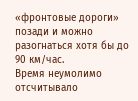«фронтовые дороги» позади и можно разогнаться хотя бы до 90 км/час.
Время неумолимо отсчитывало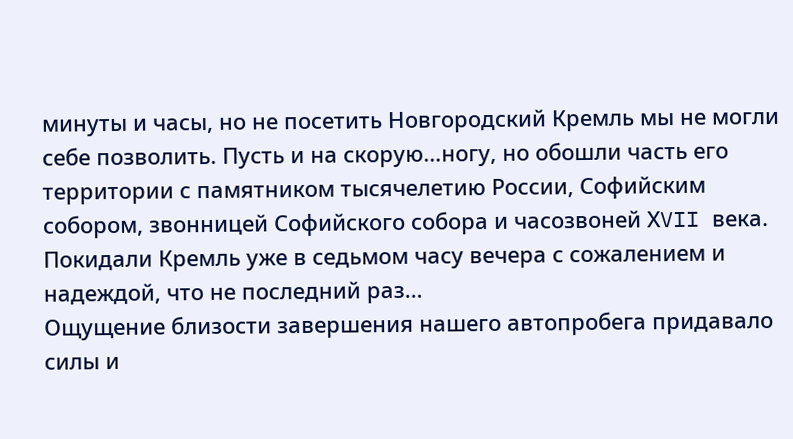минуты и часы, но не посетить Новгородский Кремль мы не могли себе позволить. Пусть и на скорую…ногу, но обошли часть его территории с памятником тысячелетию России, Софийским собором, звонницей Софийского собора и часозвоней ХVII века. Покидали Кремль уже в седьмом часу вечера с сожалением и надеждой, что не последний раз…
Ощущение близости завершения нашего автопробега придавало силы и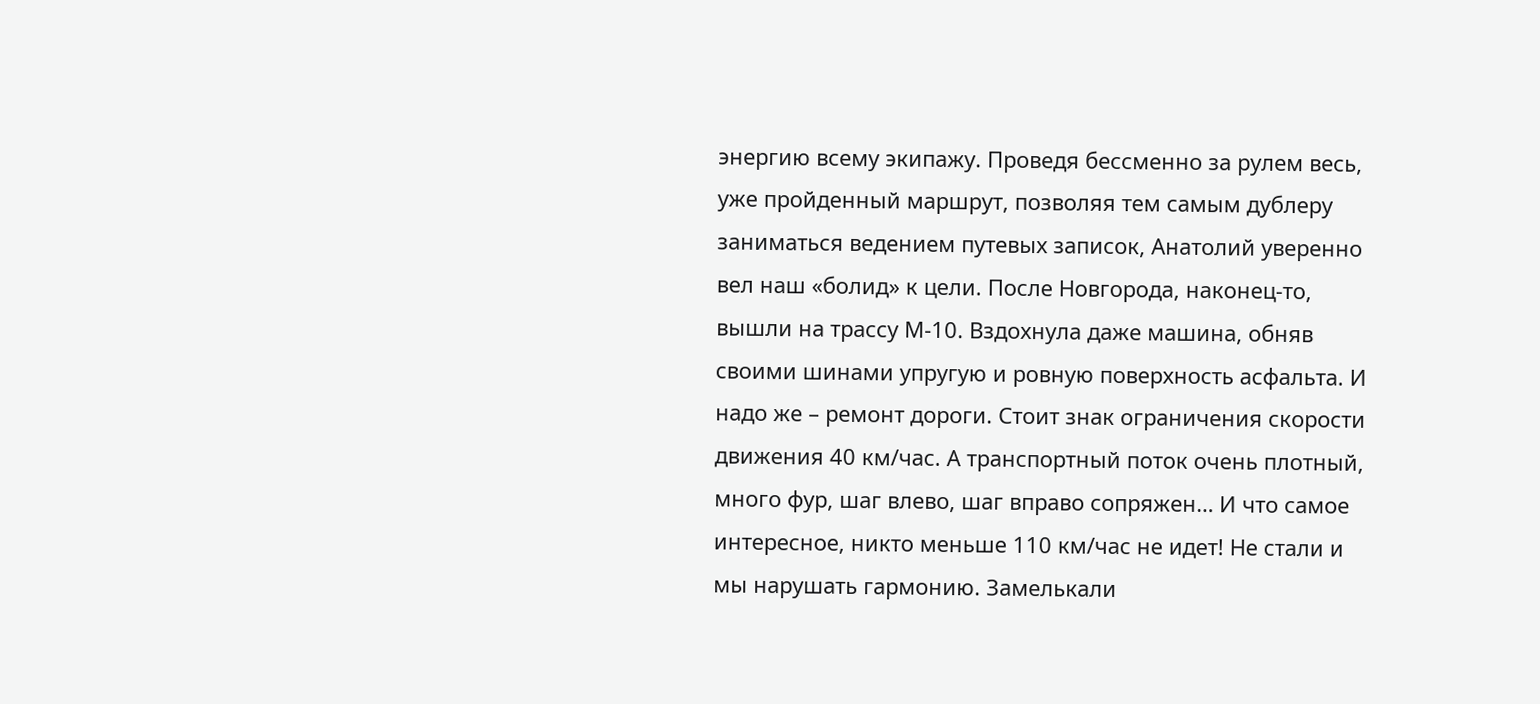энергию всему экипажу. Проведя бессменно за рулем весь, уже пройденный маршрут, позволяя тем самым дублеру заниматься ведением путевых записок, Анатолий уверенно вел наш «болид» к цели. После Новгорода, наконец-то, вышли на трассу М-10. Вздохнула даже машина, обняв своими шинами упругую и ровную поверхность асфальта. И надо же – ремонт дороги. Стоит знак ограничения скорости движения 40 км/час. А транспортный поток очень плотный, много фур, шаг влево, шаг вправо сопряжен… И что самое интересное, никто меньше 110 км/час не идет! Не стали и мы нарушать гармонию. Замелькали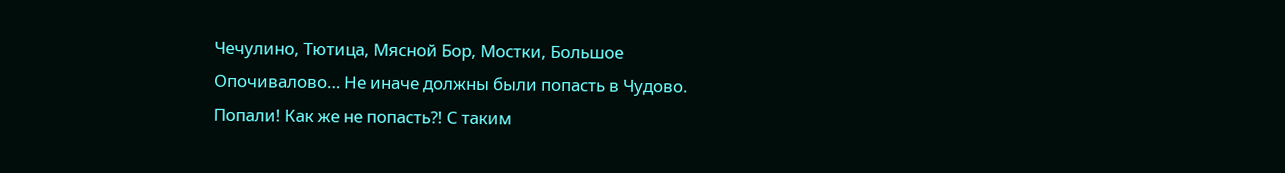Чечулино, Тютица, Мясной Бор, Мостки, Большое Опочивалово… Не иначе должны были попасть в Чудово. Попали! Как же не попасть?! С таким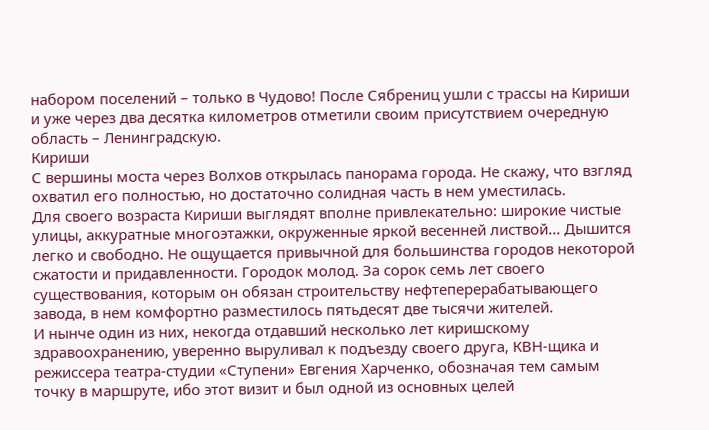набором поселений – только в Чудово! После Сябрениц ушли с трассы на Кириши и уже через два десятка километров отметили своим присутствием очередную область – Ленинградскую.
Кириши
С вершины моста через Волхов открылась панорама города. Не скажу, что взгляд охватил его полностью, но достаточно солидная часть в нем уместилась.
Для своего возраста Кириши выглядят вполне привлекательно: широкие чистые улицы, аккуратные многоэтажки, окруженные яркой весенней листвой... Дышится легко и свободно. Не ощущается привычной для большинства городов некоторой сжатости и придавленности. Городок молод. За сорок семь лет своего существования, которым он обязан строительству нефтеперерабатывающего завода, в нем комфортно разместилось пятьдесят две тысячи жителей.
И нынче один из них, некогда отдавший несколько лет киришскому здравоохранению, уверенно выруливал к подъезду своего друга, КВН-щика и режиссера театра-студии «Ступени» Евгения Харченко, обозначая тем самым точку в маршруте, ибо этот визит и был одной из основных целей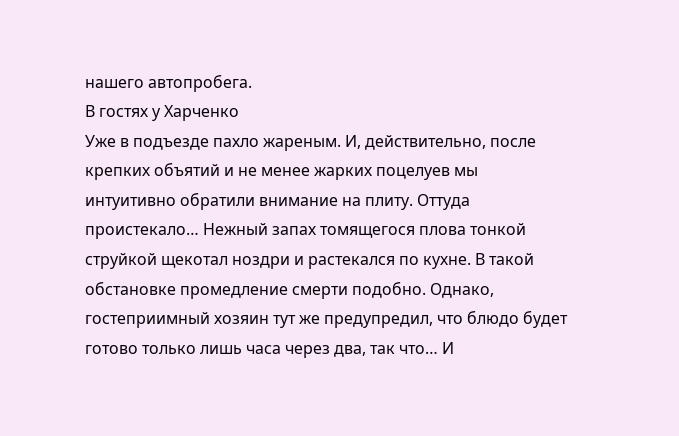нашего автопробега.
В гостях у Харченко
Уже в подъезде пахло жареным. И, действительно, после крепких объятий и не менее жарких поцелуев мы интуитивно обратили внимание на плиту. Оттуда проистекало… Нежный запах томящегося плова тонкой струйкой щекотал ноздри и растекался по кухне. В такой обстановке промедление смерти подобно. Однако, гостеприимный хозяин тут же предупредил, что блюдо будет готово только лишь часа через два, так что… И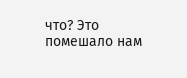что? Это помешало нам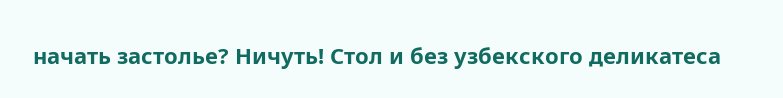начать застолье? Ничуть! Стол и без узбекского деликатеса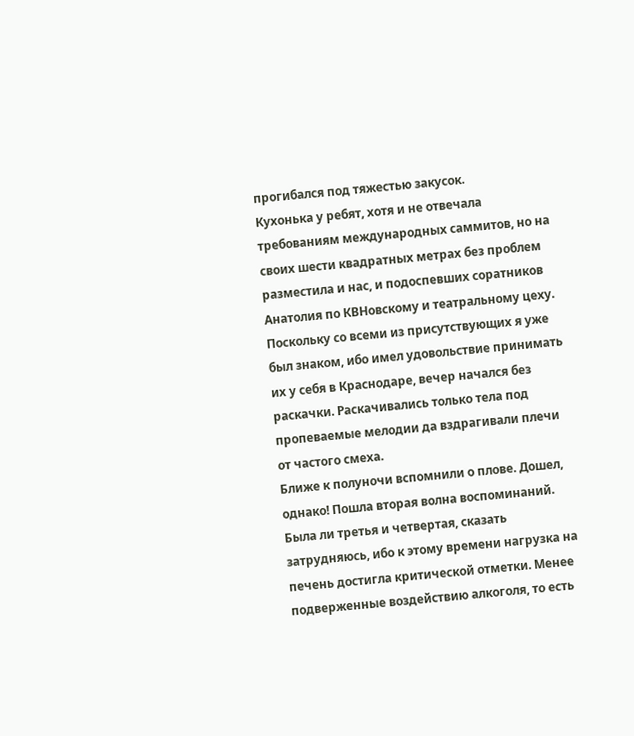прогибался под тяжестью закусок.
Кухонька у ребят, хотя и не отвечала требованиям международных саммитов, но на своих шести квадратных метрах без проблем разместила и нас, и подоспевших соратников Анатолия по КВНовскому и театральному цеху.
Поскольку со всеми из присутствующих я уже был знаком, ибо имел удовольствие принимать их у себя в Краснодаре, вечер начался без раскачки. Раскачивались только тела под пропеваемые мелодии да вздрагивали плечи от частого смеха.
Ближе к полуночи вспомнили о плове. Дошел, однако! Пошла вторая волна воспоминаний. Была ли третья и четвертая, сказать затрудняюсь, ибо к этому времени нагрузка на печень достигла критической отметки. Менее подверженные воздействию алкоголя, то есть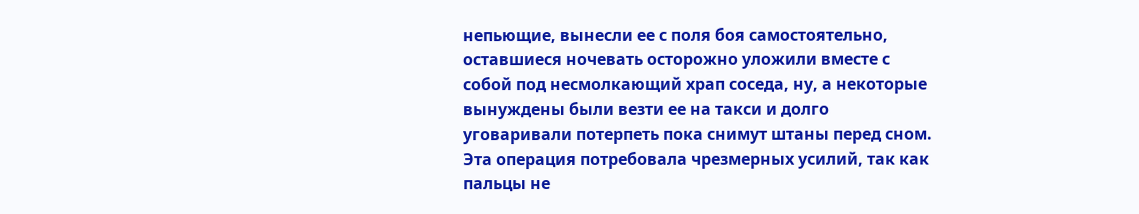непьющие, вынесли ее с поля боя самостоятельно, оставшиеся ночевать осторожно уложили вместе с собой под несмолкающий храп соседа, ну, а некоторые вынуждены были везти ее на такси и долго уговаривали потерпеть пока снимут штаны перед сном. Эта операция потребовала чрезмерных усилий, так как пальцы не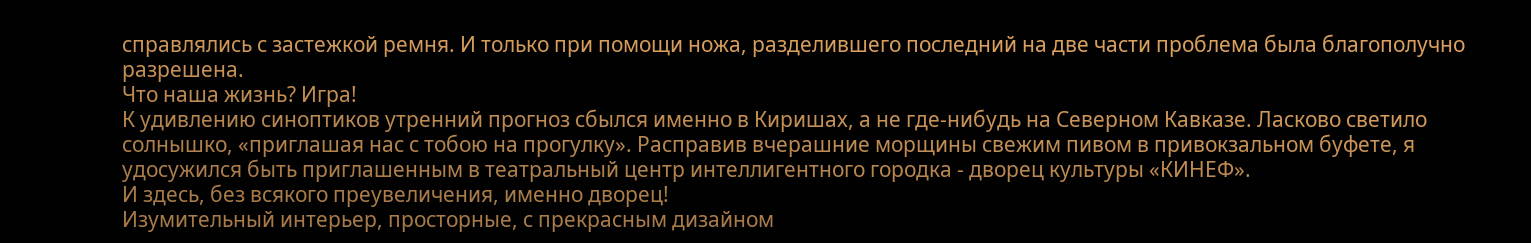справлялись с застежкой ремня. И только при помощи ножа, разделившего последний на две части проблема была благополучно разрешена.
Что наша жизнь? Игра!
К удивлению синоптиков утренний прогноз сбылся именно в Киришах, а не где-нибудь на Северном Кавказе. Ласково светило солнышко, «приглашая нас с тобою на прогулку». Расправив вчерашние морщины свежим пивом в привокзальном буфете, я удосужился быть приглашенным в театральный центр интеллигентного городка - дворец культуры «КИНЕФ».
И здесь, без всякого преувеличения, именно дворец!
Изумительный интерьер, просторные, с прекрасным дизайном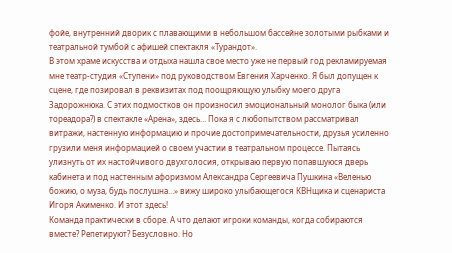фойе, внутренний дворик с плавающими в небольшом бассейне золотыми рыбками и театральной тумбой с афишей спектакля «Турандот».
В этом храме искусства и отдыха нашла свое место уже не первый год рекламируемая мне театр-студия «Ступени» под руководством Евгения Харченко. Я был допущен к сцене, где позировал в реквизитах под поощряющую улыбку моего друга Задорожнюка. С этих подмостков он произносил эмоциональный монолог быка (или тореадора?) в спектакле «Арена», здесь… Пока я с любопытством рассматривал витражи, настенную информацию и прочие достопримечательности, друзья усиленно грузили меня информацией о своем участии в театральном процессе. Пытаясь улизнуть от их настойчивого двухголосия, открываю первую попавшуюся дверь кабинета и под настенным афоризмом Александра Сергеевича Пушкина «Веленью божию, о муза, будь послушна…» вижу широко улыбающегося КВНщика и сценариста Игоря Акименко. И этот здесь!
Команда практически в сборе. А что делают игроки команды, когда собираются вместе? Репетируют? Безусловно. Но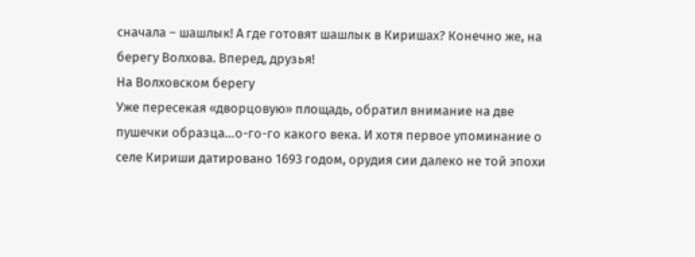сначала – шашлык! А где готовят шашлык в Киришах? Конечно же, на берегу Волхова. Вперед, друзья!
На Волховском берегу
Уже пересекая «дворцовую» площадь, обратил внимание на две пушечки образца…о-го-го какого века. И хотя первое упоминание о селе Кириши датировано 1693 годом, орудия сии далеко не той эпохи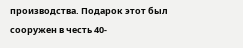производства. Подарок этот был сооружен в честь 40-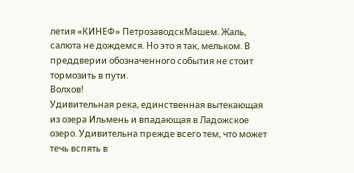летия «КИНЕФ» ПетрозаводскМашем. Жаль, салюта не дождемся. Но это я так, мельком. В преддверии обозначенного события не стоит тормозить в пути.
Волхов!
Удивительная река, единственная вытекающая из озера Ильмень и впадающая в Ладожское озеро. Удивительна прежде всего тем, что может течь вспять в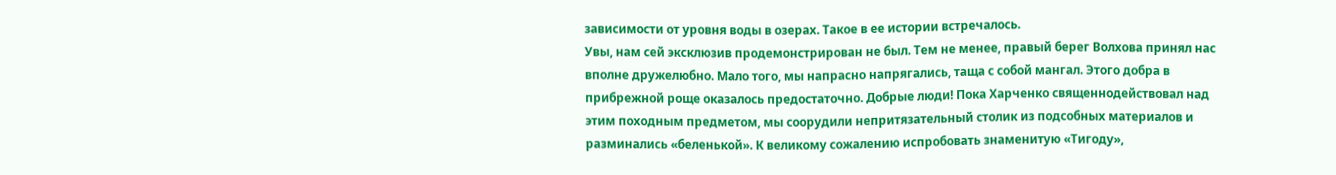зависимости от уровня воды в озерах. Такое в ее истории встречалось.
Увы, нам сей эксклюзив продемонстрирован не был. Тем не менее, правый берег Волхова принял нас вполне дружелюбно. Мало того, мы напрасно напрягались, таща с собой мангал. Этого добра в прибрежной роще оказалось предостаточно. Добрые люди! Пока Харченко священнодействовал над этим походным предметом, мы соорудили непритязательный столик из подсобных материалов и разминались «беленькой». К великому сожалению испробовать знаменитую «Тигоду»,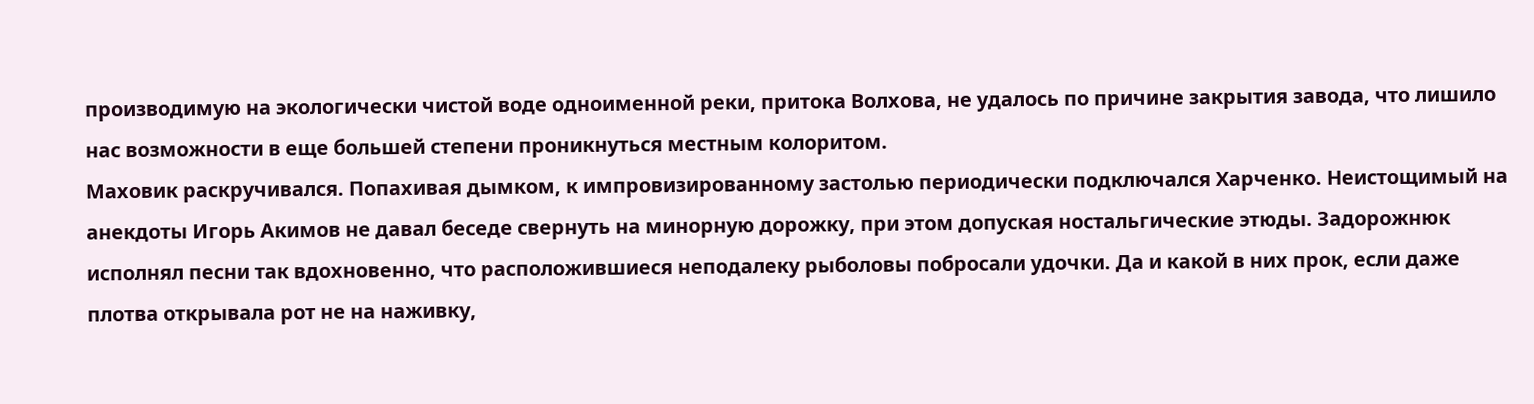производимую на экологически чистой воде одноименной реки, притока Волхова, не удалось по причине закрытия завода, что лишило нас возможности в еще большей степени проникнуться местным колоритом.
Маховик раскручивался. Попахивая дымком, к импровизированному застолью периодически подключался Харченко. Неистощимый на анекдоты Игорь Акимов не давал беседе свернуть на минорную дорожку, при этом допуская ностальгические этюды. Задорожнюк исполнял песни так вдохновенно, что расположившиеся неподалеку рыболовы побросали удочки. Да и какой в них прок, если даже плотва открывала рот не на наживку,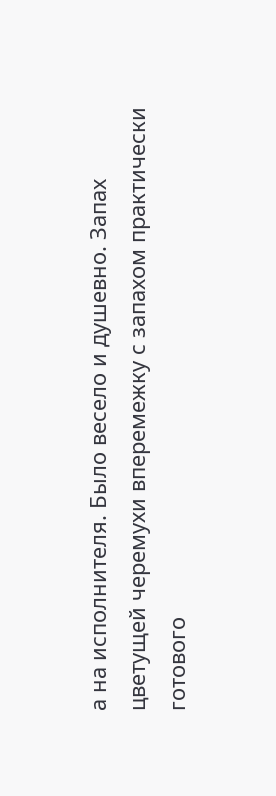а на исполнителя. Было весело и душевно. Запах цветущей черемухи вперемежку с запахом практически готового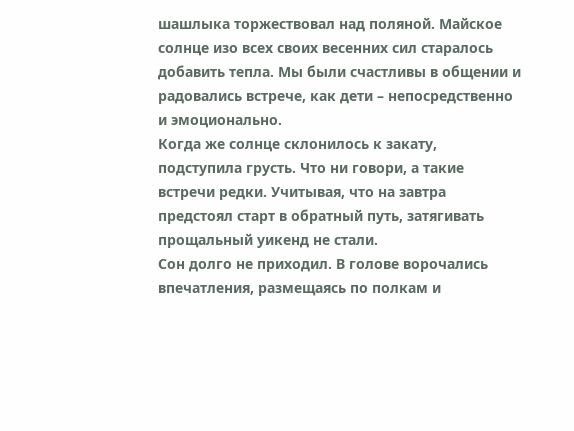шашлыка торжествовал над поляной. Майское солнце изо всех своих весенних сил старалось добавить тепла. Мы были счастливы в общении и радовались встрече, как дети – непосредственно и эмоционально.
Когда же солнце склонилось к закату, подступила грусть. Что ни говори, а такие встречи редки. Учитывая, что на завтра предстоял старт в обратный путь, затягивать прощальный уикенд не стали.
Сон долго не приходил. В голове ворочались впечатления, размещаясь по полкам и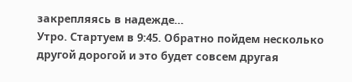закрепляясь в надежде…
Утро. Стартуем в 9:45. Обратно пойдем несколько другой дорогой и это будет совсем другая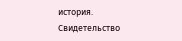история.
Свидетельство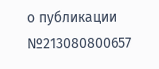о публикации №213080800657